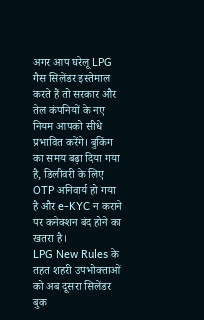अगर आप घरेलू LPG गैस सिलेंडर इस्तेमाल करते हैं तो सरकार और तेल कंपनियों के नए नियम आपको सीधे प्रभावित करेंगे। बुकिंग का समय बढ़ा दिया गया है, डिलीवरी के लिए OTP अनिवार्य हो गया है और e-KYC न कराने पर कनेक्शन बंद होने का खतरा है।
LPG New Rules के तहत शहरी उपभोक्ताओं को अब दूसरा सिलेंडर बुक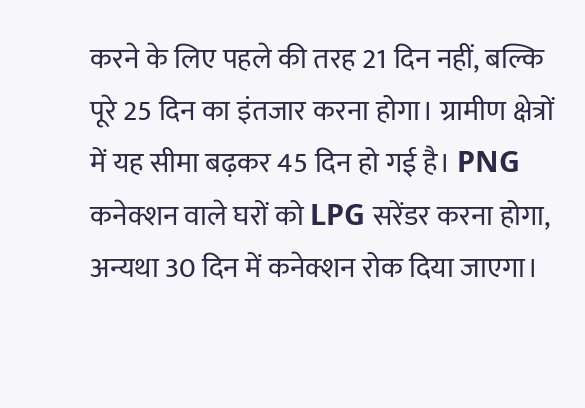करने के लिए पहले की तरह 21 दिन नहीं, बल्कि पूरे 25 दिन का इंतजार करना होगा। ग्रामीण क्षेत्रों में यह सीमा बढ़कर 45 दिन हो गई है। PNG कनेक्शन वाले घरों को LPG सरेंडर करना होगा, अन्यथा 30 दिन में कनेक्शन रोक दिया जाएगा।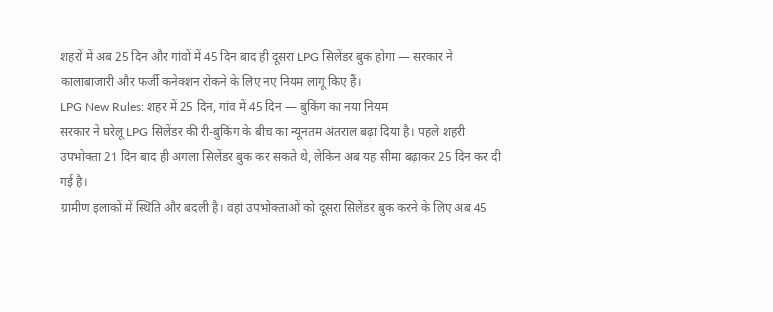शहरों में अब 25 दिन और गांवों में 45 दिन बाद ही दूसरा LPG सिलेंडर बुक होगा — सरकार ने कालाबाजारी और फर्जी कनेक्शन रोकने के लिए नए नियम लागू किए हैं।
LPG New Rules: शहर में 25 दिन, गांव में 45 दिन — बुकिंग का नया नियम
सरकार ने घरेलू LPG सिलेंडर की री-बुकिंग के बीच का न्यूनतम अंतराल बढ़ा दिया है। पहले शहरी उपभोक्ता 21 दिन बाद ही अगला सिलेंडर बुक कर सकते थे, लेकिन अब यह सीमा बढ़ाकर 25 दिन कर दी गई है।
ग्रामीण इलाकों में स्थिति और बदली है। वहां उपभोक्ताओं को दूसरा सिलेंडर बुक करने के लिए अब 45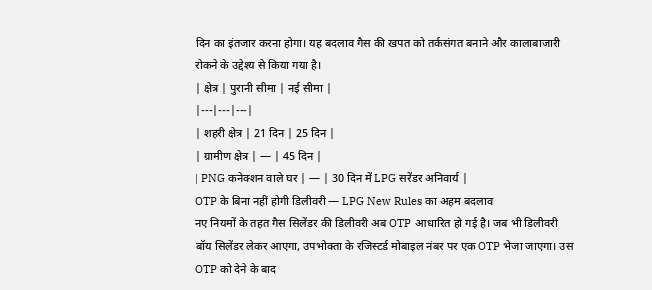दिन का इंतजार करना होगा। यह बदलाव गैस की खपत को तर्कसंगत बनाने और कालाबाजारी रोकने के उद्देश्य से किया गया है।
| क्षेत्र | पुरानी सीमा | नई सीमा |
|---|---|---|
| शहरी क्षेत्र | 21 दिन | 25 दिन |
| ग्रामीण क्षेत्र | — | 45 दिन |
| PNG कनेक्शन वाले घर | — | 30 दिन में LPG सरेंडर अनिवार्य |
OTP के बिना नहीं होगी डिलीवरी — LPG New Rules का अहम बदलाव
नए नियमों के तहत गैस सिलेंडर की डिलीवरी अब OTP आधारित हो गई है। जब भी डिलीवरी बॉय सिलेंडर लेकर आएगा, उपभोक्ता के रजिस्टर्ड मोबाइल नंबर पर एक OTP भेजा जाएगा। उस OTP को देने के बाद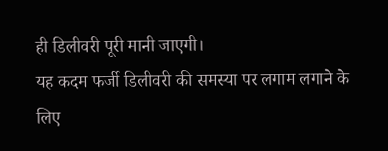ही डिलीवरी पूरी मानी जाएगी।
यह कदम फर्जी डिलीवरी की समस्या पर लगाम लगाने के लिए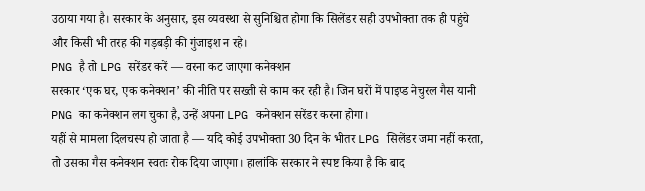उठाया गया है। सरकार के अनुसार, इस व्यवस्था से सुनिश्चित होगा कि सिलेंडर सही उपभोक्ता तक ही पहुंचे और किसी भी तरह की गड़बड़ी की गुंजाइश न रहे।
PNG है तो LPG सरेंडर करें — वरना कट जाएगा कनेक्शन
सरकार ‘एक घर, एक कनेक्शन’ की नीति पर सख्ती से काम कर रही है। जिन घरों में पाइप्ड नेचुरल गैस यानी PNG का कनेक्शन लग चुका है, उन्हें अपना LPG कनेक्शन सरेंडर करना होगा।
यहीं से मामला दिलचस्प हो जाता है — यदि कोई उपभोक्ता 30 दिन के भीतर LPG सिलेंडर जमा नहीं करता, तो उसका गैस कनेक्शन स्वतः रोक दिया जाएगा। हालांकि सरकार ने स्पष्ट किया है कि बाद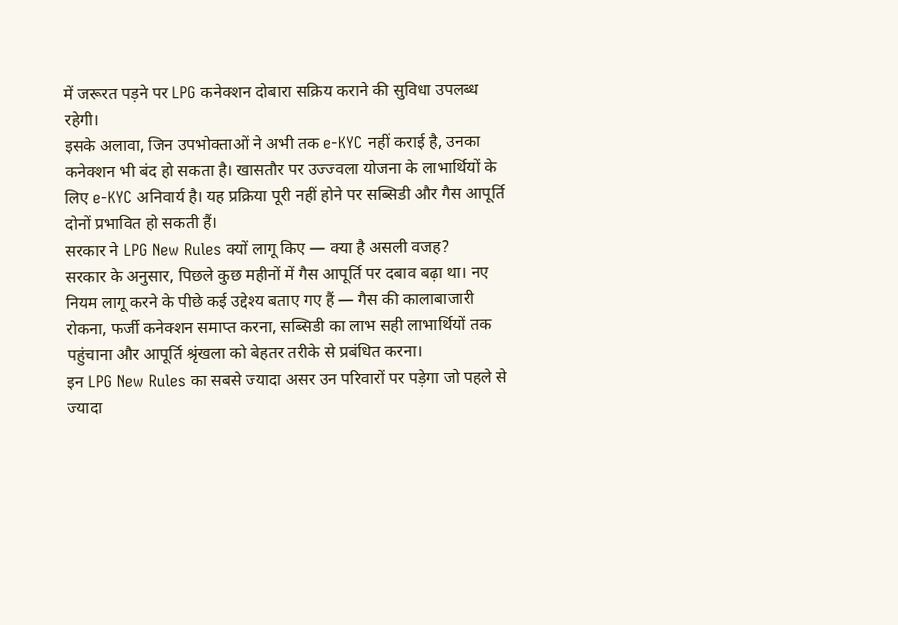में जरूरत पड़ने पर LPG कनेक्शन दोबारा सक्रिय कराने की सुविधा उपलब्ध रहेगी।
इसके अलावा, जिन उपभोक्ताओं ने अभी तक e-KYC नहीं कराई है, उनका कनेक्शन भी बंद हो सकता है। खासतौर पर उज्ज्वला योजना के लाभार्थियों के लिए e-KYC अनिवार्य है। यह प्रक्रिया पूरी नहीं होने पर सब्सिडी और गैस आपूर्ति दोनों प्रभावित हो सकती हैं।
सरकार ने LPG New Rules क्यों लागू किए — क्या है असली वजह?
सरकार के अनुसार, पिछले कुछ महीनों में गैस आपूर्ति पर दबाव बढ़ा था। नए नियम लागू करने के पीछे कई उद्देश्य बताए गए हैं — गैस की कालाबाजारी रोकना, फर्जी कनेक्शन समाप्त करना, सब्सिडी का लाभ सही लाभार्थियों तक पहुंचाना और आपूर्ति श्रृंखला को बेहतर तरीके से प्रबंधित करना।
इन LPG New Rules का सबसे ज्यादा असर उन परिवारों पर पड़ेगा जो पहले से ज्यादा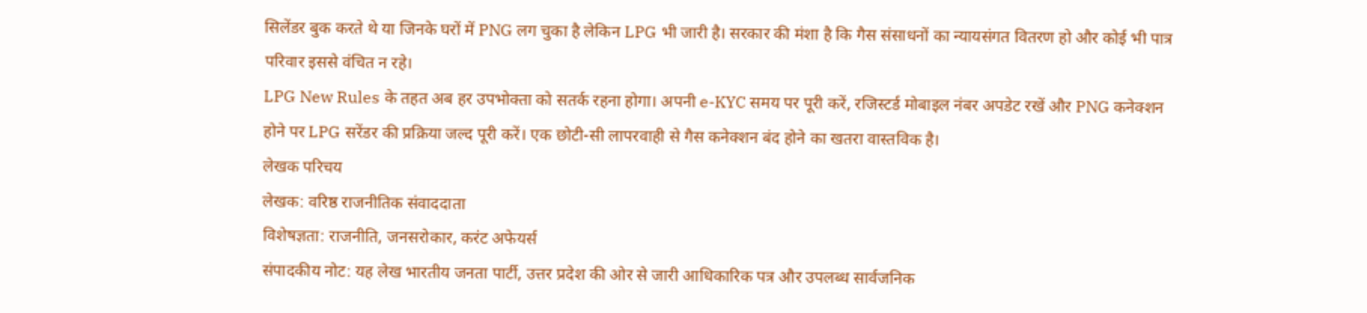सिलेंडर बुक करते थे या जिनके घरों में PNG लग चुका है लेकिन LPG भी जारी है। सरकार की मंशा है कि गैस संसाधनों का न्यायसंगत वितरण हो और कोई भी पात्र परिवार इससे वंचित न रहे।
LPG New Rules के तहत अब हर उपभोक्ता को सतर्क रहना होगा। अपनी e-KYC समय पर पूरी करें, रजिस्टर्ड मोबाइल नंबर अपडेट रखें और PNG कनेक्शन होने पर LPG सरेंडर की प्रक्रिया जल्द पूरी करें। एक छोटी-सी लापरवाही से गैस कनेक्शन बंद होने का खतरा वास्तविक है।
लेखक परिचय
लेखक: वरिष्ठ राजनीतिक संवाददाता
विशेषज्ञता: राजनीति, जनसरोकार, करंट अफेयर्स
संपादकीय नोट: यह लेख भारतीय जनता पार्टी, उत्तर प्रदेश की ओर से जारी आधिकारिक पत्र और उपलब्ध सार्वजनिक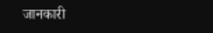जानकारी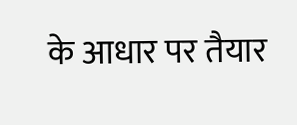के आधार पर तैयार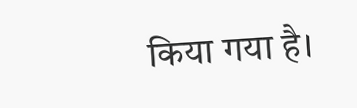किया गया है।